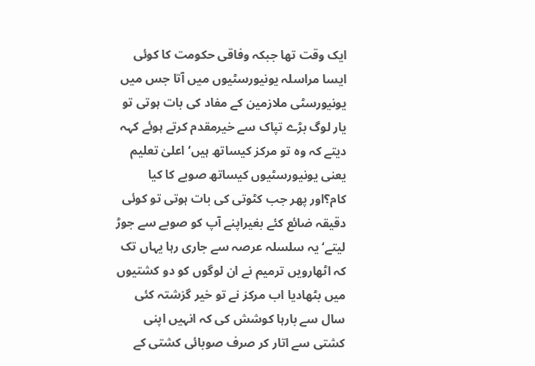ایک وقت تھا جبکہ وفاقی حکومت کا کوئی ایسا مراسلہ یونیورسٹیوں میں آتا جس میں یونیورسٹی ملازمین کے مفاد کی بات ہوتی تو یار لوگ بڑے تپاک سے خیرمقدم کرتے ہوئے کہہ دیتے کہ وہ تو مرکز کیساتھ ہیں‘اعلیٰ تعلیم یعنی یونیورسٹیوں کیساتھ صوبے کا کیا کام؟اور پھر جب کٹوتی کی بات ہوتی تو کوئی دقیقہ ضائع کئے بغیراپنے آپ کو صوبے سے جوڑ لیتے‘ یہ سلسلہ عرصہ سے جاری رہا یہاں تک کہ اٹھارویں ترمیم نے ان لوگوں کو دو کشتیوں میں بٹھادیا اب مرکز نے تو خیر گزشتہ کئی سال سے بارہا کوشش کی کہ انہیں اپنی کشتی سے اتار کر صرف صوبائی کشتی کے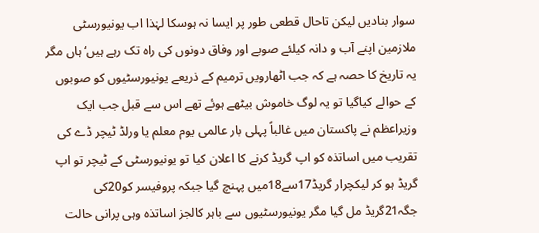سوار بنادیں لیکن تاحال قطعی طور پر ایسا نہ ہوسکا لہٰذا اب یونیورسٹی ملازمین اپنے آب و دانہ کیلئے صوبے اور وفاق دونوں کی راہ تک رہے ہیں‘ ہاں مگر یہ تاریخ کا حصہ ہے کہ جب اٹھارویں ترمیم کے ذریعے یونیورسٹیوں کو صوبوں کے حوالے کیاگیا تو یہ لوگ خاموش بیٹھے ہوئے تھے اس سے قبل جب ایک وزیراعظم نے پاکستان میں غالباً پہلی بار عالمی یوم معلم یا ورلڈ ٹیچر ڈے کی تقریب میں اساتذہ کو اپ گریڈ کرنے کا اعلان کیا تو یونیورسٹی کے ٹیچر تو اپ گریڈ ہو کر لیکچرار گریڈ17سے18میں پہنچ گیا جبکہ پروفیسر کو20کی جگہ21گریڈ مل گیا مگر یونیورسٹیوں سے باہر کالجز اساتذہ وہی پرانی حالت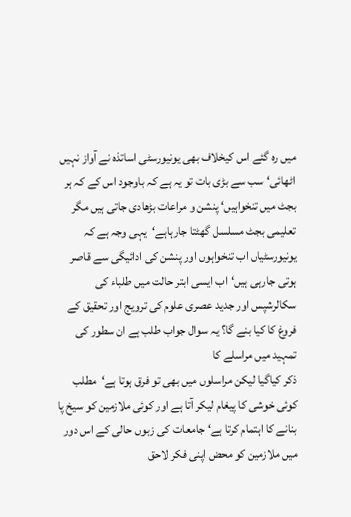میں رہ گئے اس کیخلاف بھی یونیورسٹی اساتذہ نے آواز نہیں اٹھائی‘ سب سے بڑی بات تو یہ ہے کہ باوجود اس کے کہ ہر بجٹ میں تنخواہیں‘ پنشن و مراعات بڑھادی جاتی ہیں مگر تعلیمی بجٹ مسلسل گھٹتا جارہاہے‘یہی وجہ ہے کہ یونیورسٹیاں اب تنخواہوں اور پنشن کی ادائیگی سے قاصر ہوتی جارہی ہیں‘اب ایسی ابتر حالت میں طلباء کی سکالرشپس اور جدید عصری علوم کی ترویج اور تحقیق کے فروغ کا کیا بنے گا؟ یہ سوال جواب طلب ہے ان سطور کی تمہید میں مراسلے کا
ذکر کیاگیا لیکن مراسلوں میں بھی تو فرق ہوتا ہے‘مطلب کوئی خوشی کا پیغام لیکر آتا ہے اور کوئی ملازمین کو سیخ پا بنانے کا اہتمام کرتا ہے‘ جامعات کی زبوں حالی کے اس دور میں ملازمین کو محض اپنی فکر لاحق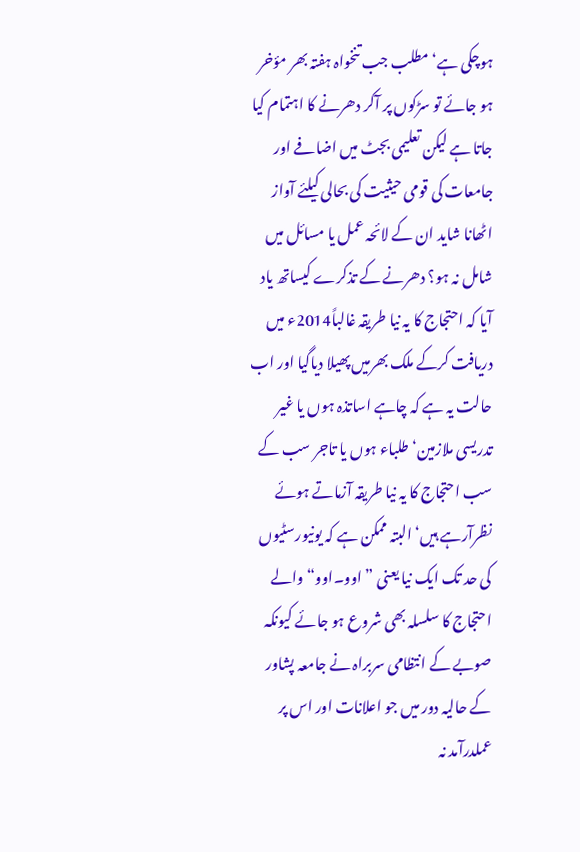ہوچکی ہے‘ مطلب جب تنخواہ ہفتہ بھر مؤخر ہو جائے تو سڑکوں پر آکر دھرنے کا اہتمام کیا جاتا ہے لیکن تعلیمی بجٹ میں اضافے اور جامعات کی قومی حیثیت کی بحالی کیلئے آواز اٹھانا شاید ان کے لائحہ عمل یا مسائل میں شامل نہ ہو؟ دھرنے کے تذکرے کیساتھ یاد آیا کہ احتجاج کا یہ نیا طریقہ غالباً2014ء میں دریافت کرکے ملک بھرمیں پھیلا دیاگیا اور اب حالت یہ ہے کہ چاہے اساتذہ ہوں یا غیر تدریسی ملازمین‘ طلباء ہوں یا تاجر سب کے سب احتجاج کا یہ نیا طریقہ آزماتے ہوئے نظرآرہے ہیں‘ البتہ ممکن ہے کہ یونیورسٹیوں کی حد تک ایک نیا یعنی ”اوو۔اوو“ والے احتجاج کا سلسلہ بھی شروع ہو جائے کیونکہ صوبے کے انتظامی سربراہ نے جامعہ پشاور کے حالیہ دور میں جو اعلانات اور اس پر عملدرآمد نہ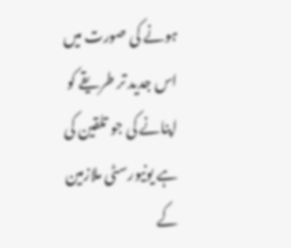ہونے کی صورت میں اس جدید تر طریقے کو اپنانے کی جو تلقین کی ہے یونیورسٹی ملازمین کے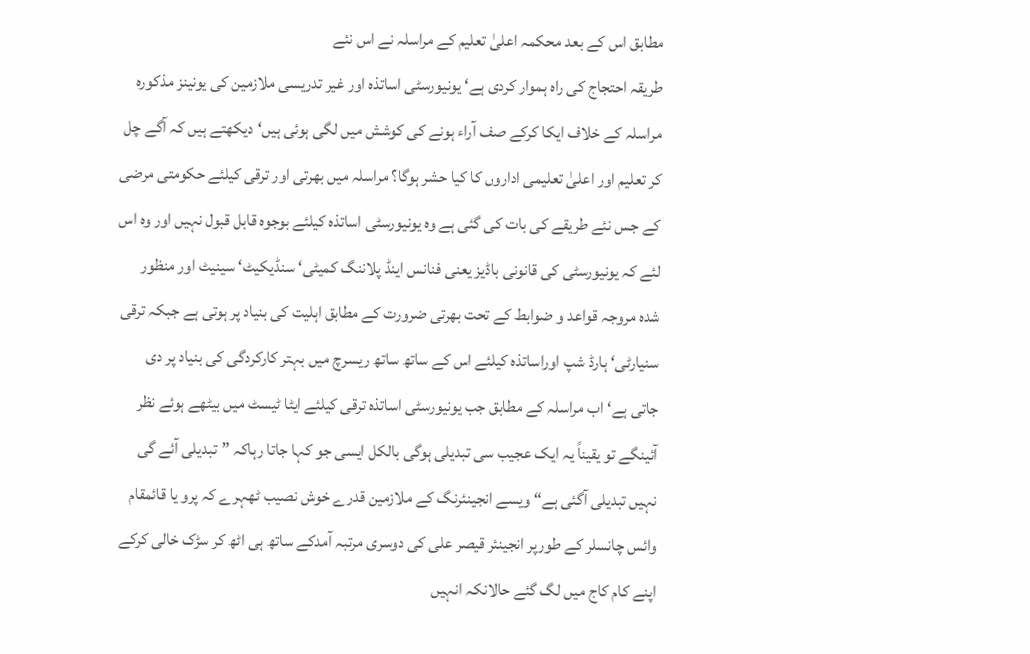مطابق اس کے بعد محکمہ اعلیٰ تعلیم کے مراسلہ نے اس نئے
طریقہ احتجاج کی راہ ہموار کردی ہے‘ یونیورسٹی اساتذہ اور غیر تدریسی ملازمین کی یونینز مذکورہ مراسلہ کے خلاف ایکا کرکے صف آراء ہونے کی کوشش میں لگی ہوئی ہیں‘دیکھتے ہیں کہ آگے چل کر تعلیم اور اعلیٰ تعلیمی اداروں کا کیا حشر ہوگا؟ مراسلہ میں بھرتی اور ترقی کیلئے حکومتی مرضی کے جس نئے طریقے کی بات کی گئی ہے وہ یونیورسٹی اساتذہ کیلئے بوجوہ قابل قبول نہیں اور وہ اس لئے کہ یونیورسٹی کی قانونی باڈیز یعنی فنانس اینڈ پلاننگ کمیٹی‘ سنڈیکیٹ‘ سینیٹ اور منظور شدہ مروجہ قواعد و ضوابط کے تحت بھرتی ضرورت کے مطابق اہلیت کی بنیاد پر ہوتی ہے جبکہ ترقی سنیارٹی‘ ہارڈ شپ اوراساتذہ کیلئے اس کے ساتھ ساتھ ریسرچ میں بہتر کارکردگی کی بنیاد پر دی جاتی ہے‘ اب مراسلہ کے مطابق جب یونیورسٹی اساتذہ ترقی کیلئے ایٹا ٹیسٹ میں بیٹھے ہوئے نظر آئینگے تو یقیناً یہ ایک عجیب سی تبدیلی ہوگی بالکل ایسی جو کہا جاتا رہاکہ ”تبدیلی آئے گی نہیں تبدیلی آگئی ہے“ ویسے انجینئرنگ کے ملازمین قدرے خوش نصیب ٹھہرے کہ پرو یا قائمقام وائس چانسلر کے طورپر انجینئر قیصر علی کی دوسری مرتبہ آمدکے ساتھ ہی اٹھ کر سڑک خالی کرکے اپنے کام کاج میں لگ گئے حالانکہ انہیں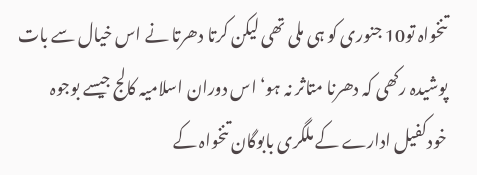تنخواہ تو10 جنوری کو ہی ملی تھی لیکن کرتا دھرتا نے اس خیال سے بات پوشیدہ رکھی کہ دھرنا متاثر نہ ہو‘ اس دوران اسلامیہ کالج جیسے بوجوہ خودکفیل ادارے کے ملگری بابوگان تنخواہ کے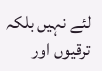لئے نہیں بلکہ ترقیوں اور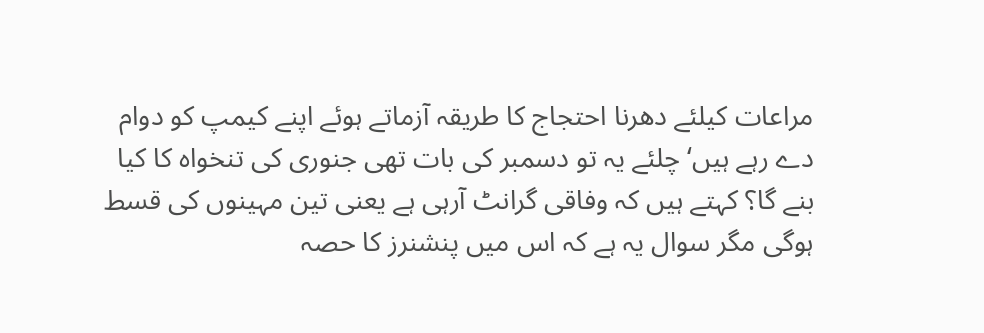مراعات کیلئے دھرنا احتجاج کا طریقہ آزماتے ہوئے اپنے کیمپ کو دوام دے رہے ہیں‘ چلئے یہ تو دسمبر کی بات تھی جنوری کی تنخواہ کا کیا بنے گا؟ کہتے ہیں کہ وفاقی گرانٹ آرہی ہے یعنی تین مہینوں کی قسط ہوگی مگر سوال یہ ہے کہ اس میں پنشنرز کا حصہ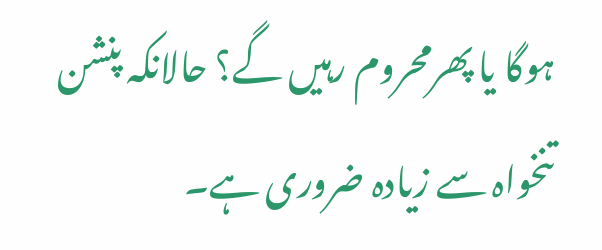ہوگا یا پھرمحروم رہیں گے؟ حالانکہ پنشن تنخواہ سے زیادہ ضروری ہے۔